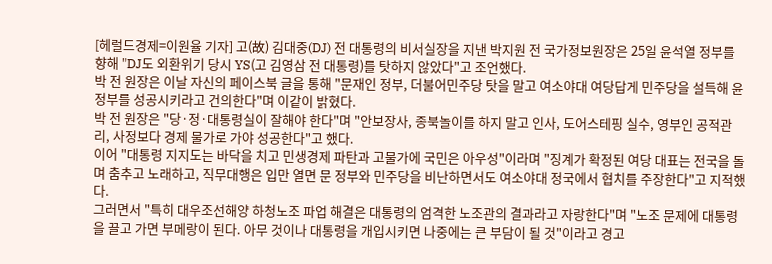[헤럴드경제=이원율 기자] 고(故) 김대중(DJ) 전 대통령의 비서실장을 지낸 박지원 전 국가정보원장은 25일 윤석열 정부를 향해 "DJ도 외환위기 당시 YS(고 김영삼 전 대통령)를 탓하지 않았다"고 조언했다.
박 전 원장은 이날 자신의 페이스북 글을 통해 "문재인 정부, 더불어민주당 탓을 말고 여소야대 여당답게 민주당을 설득해 윤 정부를 성공시키라고 건의한다"며 이같이 밝혔다.
박 전 원장은 "당·정·대통령실이 잘해야 한다"며 "안보장사, 종북놀이를 하지 말고 인사, 도어스테핑 실수, 영부인 공적관리, 사정보다 경제 물가로 가야 성공한다"고 했다.
이어 "대통령 지지도는 바닥을 치고 민생경제 파탄과 고물가에 국민은 아우성"이라며 "징계가 확정된 여당 대표는 전국을 돌며 춤추고 노래하고, 직무대행은 입만 열면 문 정부와 민주당을 비난하면서도 여소야대 정국에서 협치를 주장한다"고 지적했다.
그러면서 "특히 대우조선해양 하청노조 파업 해결은 대통령의 엄격한 노조관의 결과라고 자랑한다"며 "노조 문제에 대통령을 끌고 가면 부메랑이 된다. 아무 것이나 대통령을 개입시키면 나중에는 큰 부담이 될 것"이라고 경고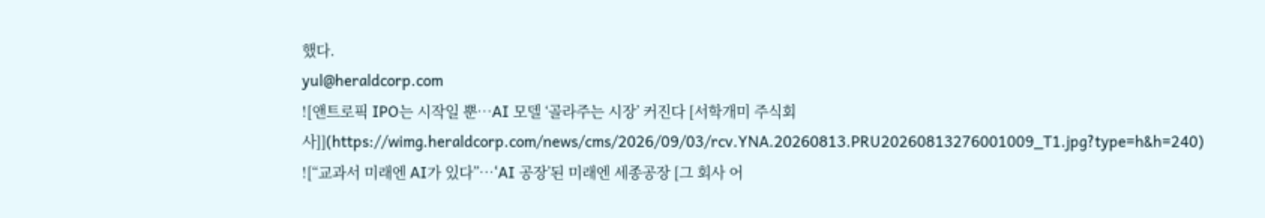했다.
yul@heraldcorp.com
![앤트로픽 IPO는 시작일 뿐…AI 모델 ‘골라주는 시장’ 커진다 [서학개미 주식회사]](https://wimg.heraldcorp.com/news/cms/2026/09/03/rcv.YNA.20260813.PRU20260813276001009_T1.jpg?type=h&h=240)
![“교과서 미래엔 AI가 있다”…‘AI 공장’된 미래엔 세종공장 [그 회사 어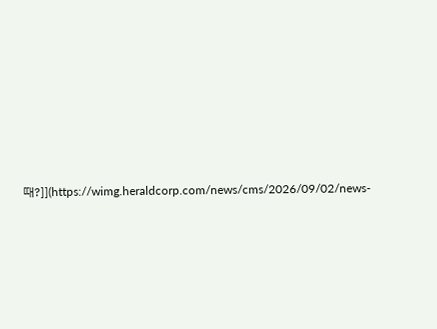때?]](https://wimg.heraldcorp.com/news/cms/2026/09/02/news-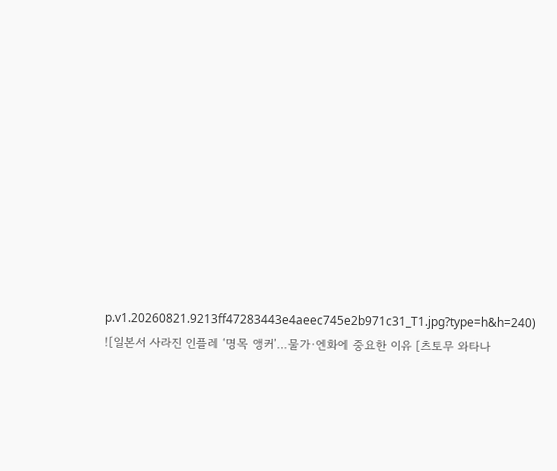p.v1.20260821.9213ff47283443e4aeec745e2b971c31_T1.jpg?type=h&h=240)
![일본서 사라진 인플레 ‘명목 앵커’…물가·엔화에 중요한 이유 [츠토무 와타나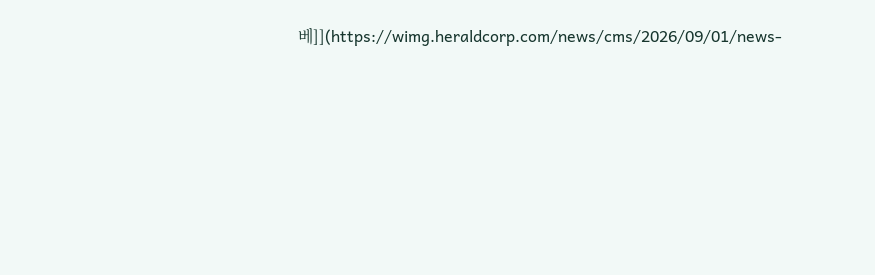베]](https://wimg.heraldcorp.com/news/cms/2026/09/01/news-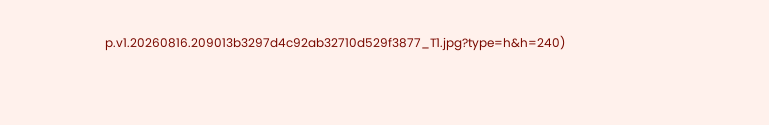p.v1.20260816.209013b3297d4c92ab32710d529f3877_T1.jpg?type=h&h=240)